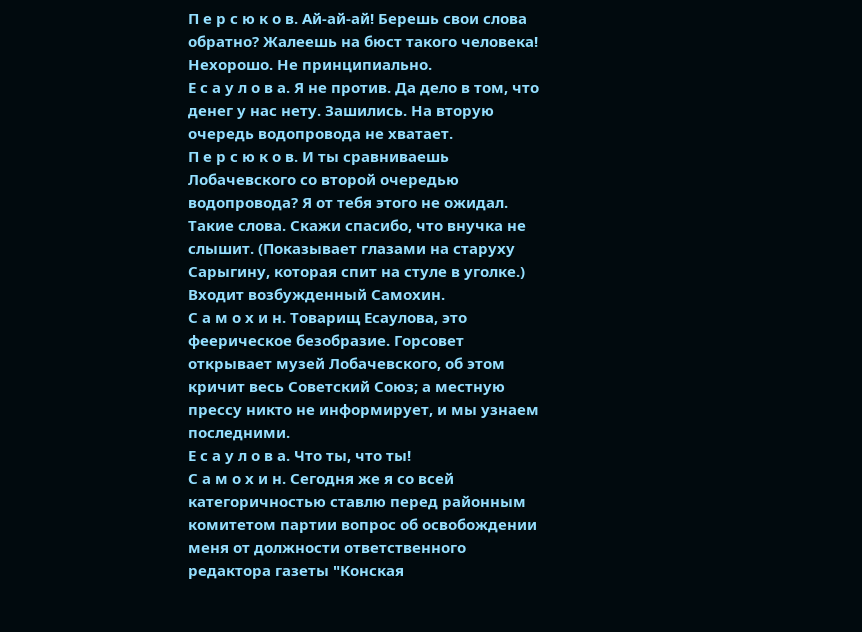П е р с ю к о в. Ай-ай-ай! Берешь свои слова обратно? Жалеешь на бюст такого человека! Нехорошо. Не принципиально.
Е с а у л о в а. Я не против. Да дело в том, что денег у нас нету. Зашились. На вторую очередь водопровода не хватает.
П е р с ю к о в. И ты сравниваешь Лобачевского со второй очередью водопровода? Я от тебя этого не ожидал. Такие слова. Скажи спасибо, что внучка не слышит. (Показывает глазами на старуху Сарыгину, которая спит на стуле в уголке.)
Входит возбужденный Самохин.
С а м о х и н. Товарищ Есаулова, это феерическое безобразие. Горсовет открывает музей Лобачевского, об этом кричит весь Советский Союз; а местную прессу никто не информирует, и мы узнаем последними.
Е с а у л о в а. Что ты, что ты!
С а м о х и н. Сегодня же я со всей категоричностью ставлю перед районным комитетом партии вопрос об освобождении меня от должности ответственного редактора газеты "Конская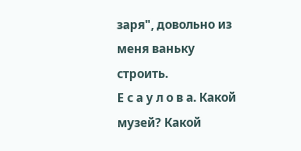заря", довольно из меня ваньку строить.
Е с а у л о в а. Какой музей? Какой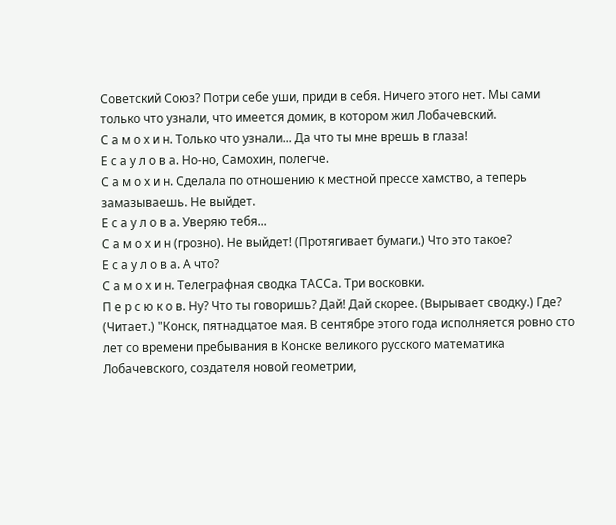Советский Союз? Потри себе уши, приди в себя. Ничего этого нет. Мы сами только что узнали, что имеется домик, в котором жил Лобачевский.
С а м о х и н. Только что узнали... Да что ты мне врешь в глаза!
Е с а у л о в а. Но-но, Самохин, полегче.
С а м о х и н. Сделала по отношению к местной прессе хамство, а теперь замазываешь. Не выйдет.
Е с а у л о в а. Уверяю тебя...
С а м о х и н (грозно). Не выйдет! (Протягивает бумаги.) Что это такое?
Е с а у л о в а. А что?
С а м о х и н. Телеграфная сводка ТАССа. Три восковки.
П е р с ю к о в. Ну? Что ты говоришь? Дай! Дай скорее. (Вырывает сводку.) Где? (Читает.) "Конск, пятнадцатое мая. В сентябре этого года исполняется ровно сто лет со времени пребывания в Конске великого русского математика Лобачевского, создателя новой геометрии,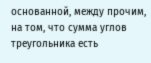основанной, между прочим, на том, что сумма углов треугольника есть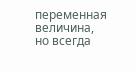переменная величина, но всегда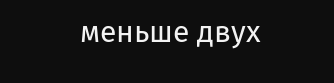меньше двух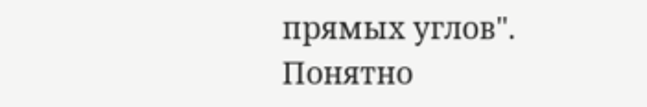прямых углов". Понятно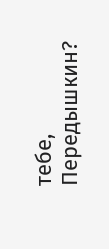тебе, Передышкин?